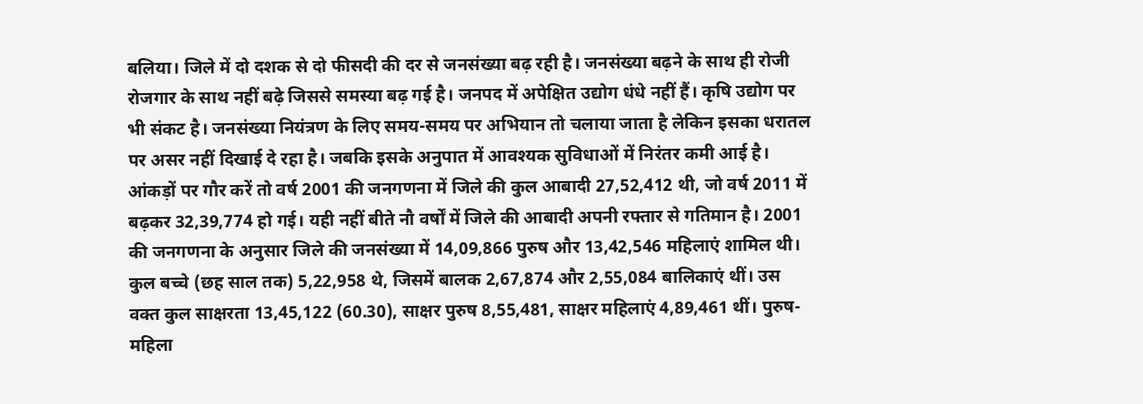बलिया। जिले में दो दशक से दो फीसदी की दर से जनसंख्या बढ़ रही है। जनसंख्या बढ़ने के साथ ही रोजी रोजगार के साथ नहीं बढ़े जिससे समस्या बढ़ गई है। जनपद में अपेक्षित उद्योग धंधे नहीं हैं। कृषि उद्योग पर भी संकट है। जनसंख्या नियंत्रण के लिए समय-समय पर अभियान तो चलाया जाता है लेकिन इसका धरातल पर असर नहीं दिखाई दे रहा है। जबकि इसके अनुपात में आवश्यक सुविधाओं में निरंतर कमी आई है।
आंकड़ों पर गौर करें तो वर्ष 2001 की जनगणना में जिले की कुल आबादी 27,52,412 थी, जो वर्ष 2011 में बढ़कर 32,39,774 हो गई। यही नहीं बीते नौ वर्षों में जिले की आबादी अपनी रफ्तार से गतिमान है। 2001 की जनगणना के अनुसार जिले की जनसंख्या में 14,09,866 पुरुष और 13,42,546 महिलाएं शामिल थी। कुल बच्चे (छह साल तक) 5,22,958 थे, जिसमें बालक 2,67,874 और 2,55,084 बालिकाएं थीं। उस वक्त कुल साक्षरता 13,45,122 (60.30), साक्षर पुरुष 8,55,481, साक्षर महिलाएं 4,89,461 थीं। पुरुष-महिला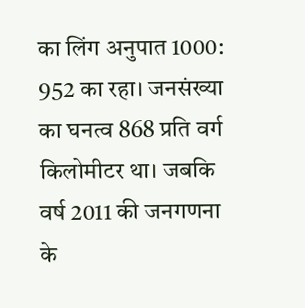का लिंग अनुपात 1000: 952 का रहा। जनसंख्या का घनत्व 868 प्रति वर्ग किलोमीटर था। जबकि वर्ष 2011 की जनगणना के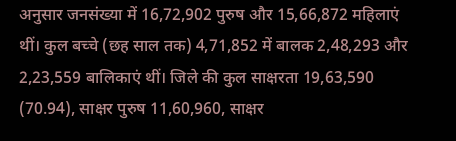अनुसार जनसंख्या में 16,72,902 पुरुष और 15,66,872 महिलाएं थीं। कुल बच्चे (छह साल तक) 4,71,852 में बालक 2,48,293 और 2,23,559 बालिकाएं थीं। जिले की कुल साक्षरता 19,63,590 (70.94), साक्षर पुरुष 11,60,960, साक्षर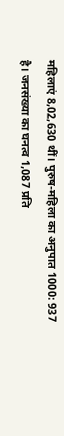महिलाएं 8,02,630 थीं। पुरुष-महिला का अनुपात 1000: 937 है। जनसंख्या का घनत्व 1,087 प्रति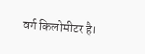वर्ग किलोमीटर है।